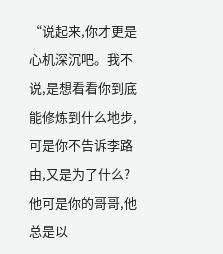“说起来,你才更是心机深沉吧。我不说,是想看看你到底能修炼到什么地步,可是你不告诉李路由,又是为了什么?他可是你的哥哥,他总是以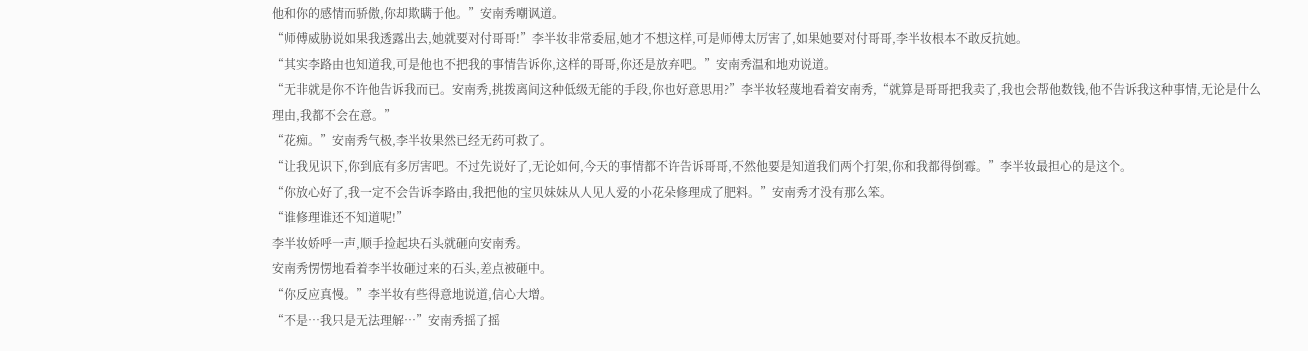他和你的感情而骄傲,你却欺瞒于他。”安南秀嘲讽道。
“师傅威胁说如果我透露出去,她就要对付哥哥!”李半妆非常委屈,她才不想这样,可是师傅太厉害了,如果她要对付哥哥,李半妆根本不敢反抗她。
“其实李路由也知道我,可是他也不把我的事情告诉你,这样的哥哥,你还是放弃吧。”安南秀温和地劝说道。
“无非就是你不许他告诉我而已。安南秀,挑拨离间这种低级无能的手段,你也好意思用?”李半妆轻蔑地看着安南秀,“就算是哥哥把我卖了,我也会帮他数钱,他不告诉我这种事情,无论是什么理由,我都不会在意。”
“花痴。”安南秀气极,李半妆果然已经无药可救了。
“让我见识下,你到底有多厉害吧。不过先说好了,无论如何,今天的事情都不许告诉哥哥,不然他要是知道我们两个打架,你和我都得倒霉。”李半妆最担心的是这个。
“你放心好了,我一定不会告诉李路由,我把他的宝贝妹妹从人见人爱的小花朵修理成了肥料。”安南秀才没有那么笨。
“谁修理谁还不知道呢!”
李半妆娇呼一声,顺手捡起块石头就砸向安南秀。
安南秀愣愣地看着李半妆砸过来的石头,差点被砸中。
“你反应真慢。”李半妆有些得意地说道,信心大增。
“不是…我只是无法理解…”安南秀摇了摇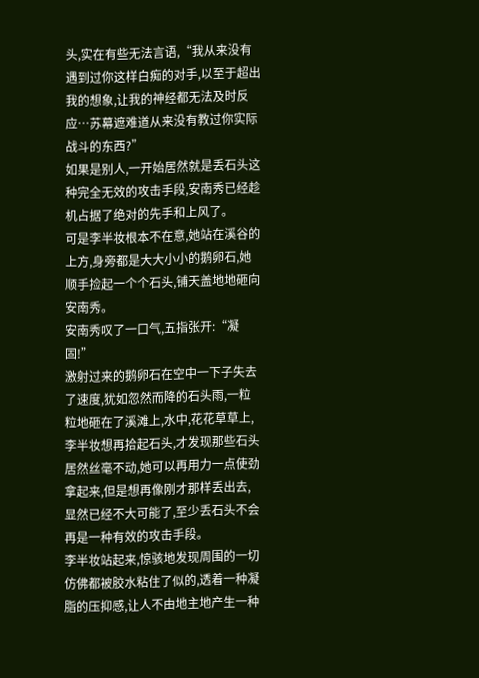头,实在有些无法言语,“我从来没有遇到过你这样白痴的对手,以至于超出我的想象,让我的神经都无法及时反应…苏幕遮难道从来没有教过你实际战斗的东西?”
如果是别人,一开始居然就是丢石头这种完全无效的攻击手段,安南秀已经趁机占据了绝对的先手和上风了。
可是李半妆根本不在意,她站在溪谷的上方,身旁都是大大小小的鹅卵石,她顺手捡起一个个石头,铺天盖地地砸向安南秀。
安南秀叹了一口气,五指张开:“凝固!”
激射过来的鹅卵石在空中一下子失去了速度,犹如忽然而降的石头雨,一粒粒地砸在了溪滩上,水中,花花草草上,李半妆想再拾起石头,才发现那些石头居然丝毫不动,她可以再用力一点使劲拿起来,但是想再像刚才那样丢出去,显然已经不大可能了,至少丢石头不会再是一种有效的攻击手段。
李半妆站起来,惊骇地发现周围的一切仿佛都被胶水粘住了似的,透着一种凝脂的压抑感,让人不由地主地产生一种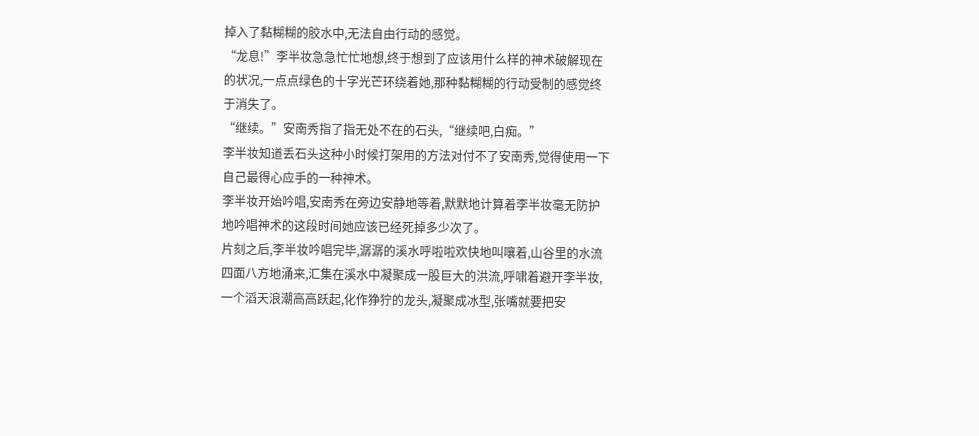掉入了黏糊糊的胶水中,无法自由行动的感觉。
“龙息!”李半妆急急忙忙地想,终于想到了应该用什么样的神术破解现在的状况,一点点绿色的十字光芒环绕着她,那种黏糊糊的行动受制的感觉终于消失了。
“继续。”安南秀指了指无处不在的石头,“继续吧,白痴。”
李半妆知道丢石头这种小时候打架用的方法对付不了安南秀,觉得使用一下自己最得心应手的一种神术。
李半妆开始吟唱,安南秀在旁边安静地等着,默默地计算着李半妆毫无防护地吟唱神术的这段时间她应该已经死掉多少次了。
片刻之后,李半妆吟唱完毕,潺潺的溪水呼啦啦欢快地叫嚷着,山谷里的水流四面八方地涌来,汇集在溪水中凝聚成一股巨大的洪流,呼啸着避开李半妆,一个滔天浪潮高高跃起,化作狰狞的龙头,凝聚成冰型,张嘴就要把安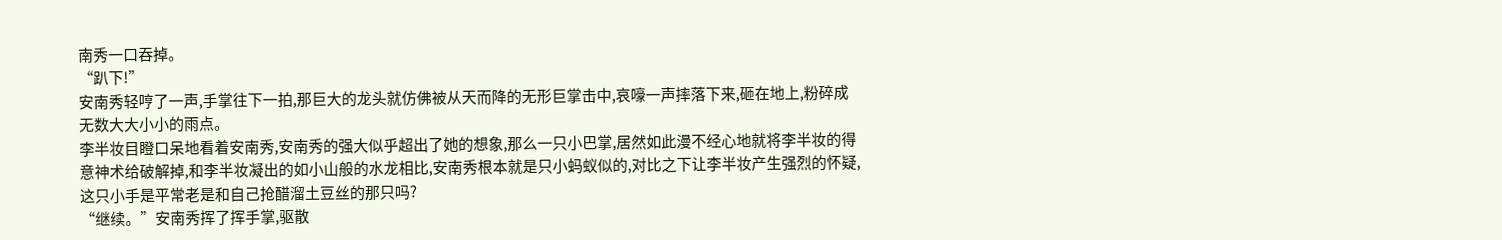南秀一口吞掉。
“趴下!”
安南秀轻哼了一声,手掌往下一拍,那巨大的龙头就仿佛被从天而降的无形巨掌击中,哀嚎一声摔落下来,砸在地上,粉碎成无数大大小小的雨点。
李半妆目瞪口呆地看着安南秀,安南秀的强大似乎超出了她的想象,那么一只小巴掌,居然如此漫不经心地就将李半妆的得意神术给破解掉,和李半妆凝出的如小山般的水龙相比,安南秀根本就是只小蚂蚁似的,对比之下让李半妆产生强烈的怀疑,这只小手是平常老是和自己抢醋溜土豆丝的那只吗?
“继续。”安南秀挥了挥手掌,驱散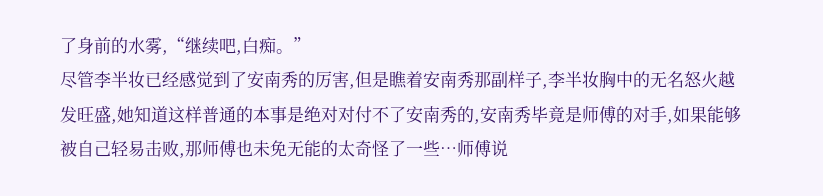了身前的水雾,“继续吧,白痴。”
尽管李半妆已经感觉到了安南秀的厉害,但是瞧着安南秀那副样子,李半妆胸中的无名怒火越发旺盛,她知道这样普通的本事是绝对对付不了安南秀的,安南秀毕竟是师傅的对手,如果能够被自己轻易击败,那师傅也未免无能的太奇怪了一些…师傅说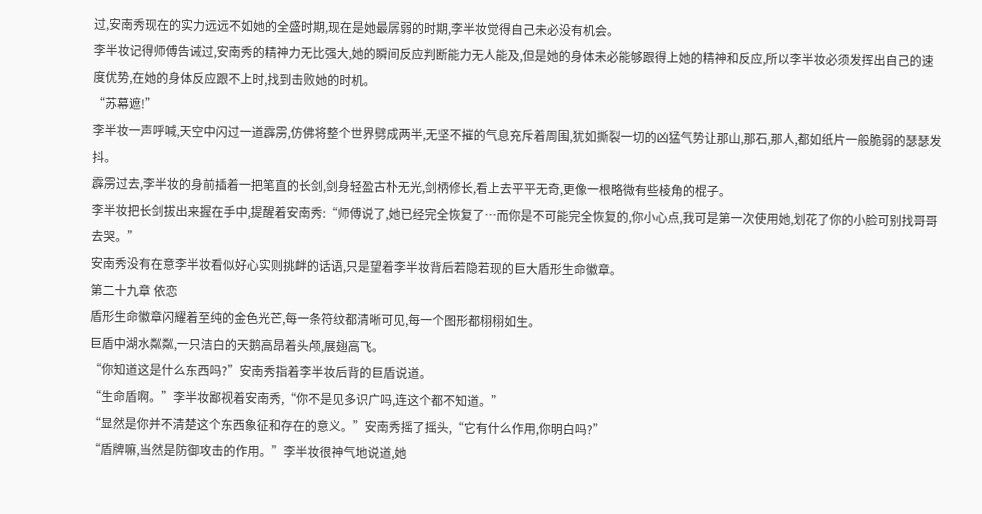过,安南秀现在的实力远远不如她的全盛时期,现在是她最孱弱的时期,李半妆觉得自己未必没有机会。
李半妆记得师傅告诫过,安南秀的精神力无比强大,她的瞬间反应判断能力无人能及,但是她的身体未必能够跟得上她的精神和反应,所以李半妆必须发挥出自己的速度优势,在她的身体反应跟不上时,找到击败她的时机。
“苏幕遮!”
李半妆一声呼喊,天空中闪过一道霹雳,仿佛将整个世界劈成两半,无坚不摧的气息充斥着周围,犹如撕裂一切的凶猛气势让那山,那石,那人,都如纸片一般脆弱的瑟瑟发抖。
霹雳过去,李半妆的身前插着一把笔直的长剑,剑身轻盈古朴无光,剑柄修长,看上去平平无奇,更像一根略微有些棱角的棍子。
李半妆把长剑拔出来握在手中,提醒着安南秀:“师傅说了,她已经完全恢复了…而你是不可能完全恢复的,你小心点,我可是第一次使用她,划花了你的小脸可别找哥哥去哭。”
安南秀没有在意李半妆看似好心实则挑衅的话语,只是望着李半妆背后若隐若现的巨大盾形生命徽章。
第二十九章 依恋
盾形生命徽章闪耀着至纯的金色光芒,每一条符纹都清晰可见,每一个图形都栩栩如生。
巨盾中湖水粼粼,一只洁白的天鹅高昂着头颅,展翅高飞。
“你知道这是什么东西吗?”安南秀指着李半妆后背的巨盾说道。
“生命盾啊。”李半妆鄙视着安南秀,“你不是见多识广吗,连这个都不知道。”
“显然是你并不清楚这个东西象征和存在的意义。”安南秀摇了摇头,“它有什么作用,你明白吗?”
“盾牌嘛,当然是防御攻击的作用。”李半妆很神气地说道,她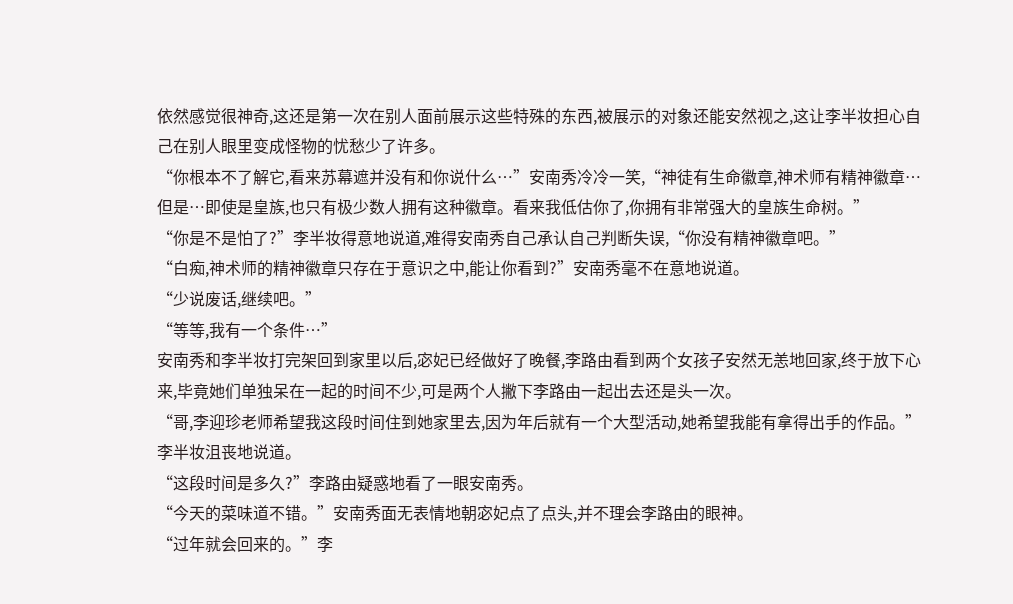依然感觉很神奇,这还是第一次在别人面前展示这些特殊的东西,被展示的对象还能安然视之,这让李半妆担心自己在别人眼里变成怪物的忧愁少了许多。
“你根本不了解它,看来苏幕遮并没有和你说什么…”安南秀冷冷一笑,“神徒有生命徽章,神术师有精神徽章…但是…即使是皇族,也只有极少数人拥有这种徽章。看来我低估你了,你拥有非常强大的皇族生命树。”
“你是不是怕了?”李半妆得意地说道,难得安南秀自己承认自己判断失误,“你没有精神徽章吧。”
“白痴,神术师的精神徽章只存在于意识之中,能让你看到?”安南秀毫不在意地说道。
“少说废话,继续吧。”
“等等,我有一个条件…”
安南秀和李半妆打完架回到家里以后,宓妃已经做好了晚餐,李路由看到两个女孩子安然无恙地回家,终于放下心来,毕竟她们单独呆在一起的时间不少,可是两个人撇下李路由一起出去还是头一次。
“哥,李迎珍老师希望我这段时间住到她家里去,因为年后就有一个大型活动,她希望我能有拿得出手的作品。”李半妆沮丧地说道。
“这段时间是多久?”李路由疑惑地看了一眼安南秀。
“今天的菜味道不错。”安南秀面无表情地朝宓妃点了点头,并不理会李路由的眼神。
“过年就会回来的。”李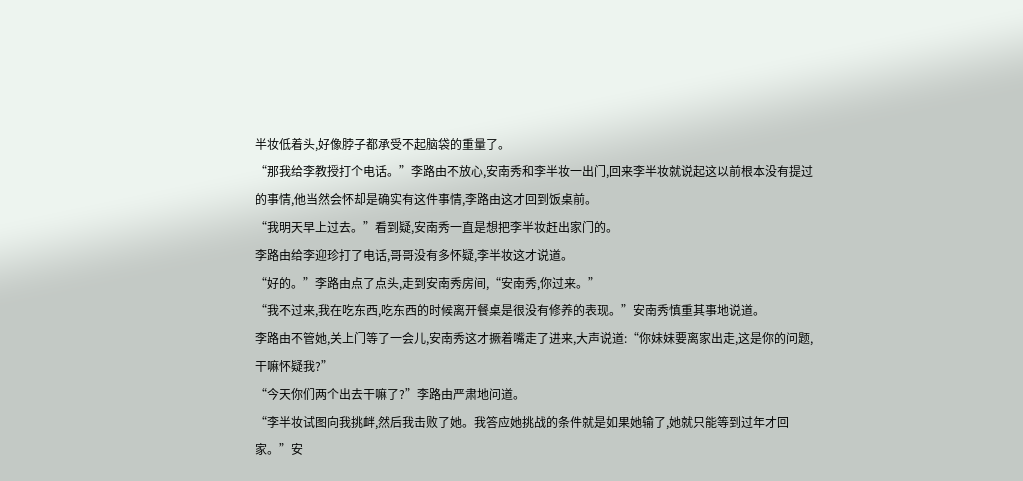半妆低着头,好像脖子都承受不起脑袋的重量了。
“那我给李教授打个电话。”李路由不放心,安南秀和李半妆一出门,回来李半妆就说起这以前根本没有提过的事情,他当然会怀却是确实有这件事情,李路由这才回到饭桌前。
“我明天早上过去。”看到疑,安南秀一直是想把李半妆赶出家门的。
李路由给李迎珍打了电话,哥哥没有多怀疑,李半妆这才说道。
“好的。”李路由点了点头,走到安南秀房间,“安南秀,你过来。”
“我不过来,我在吃东西,吃东西的时候离开餐桌是很没有修养的表现。”安南秀慎重其事地说道。
李路由不管她,关上门等了一会儿,安南秀这才撅着嘴走了进来,大声说道:“你妹妹要离家出走,这是你的问题,干嘛怀疑我?”
“今天你们两个出去干嘛了?”李路由严肃地问道。
“李半妆试图向我挑衅,然后我击败了她。我答应她挑战的条件就是如果她输了,她就只能等到过年才回家。”安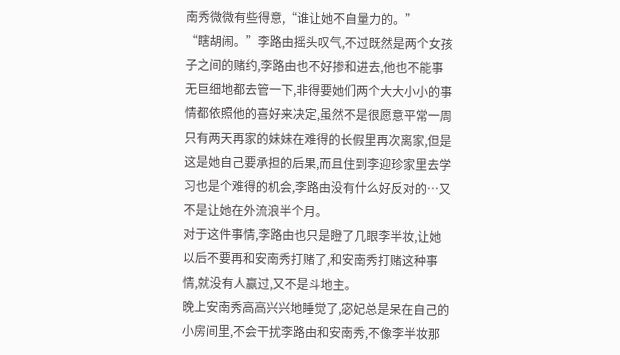南秀微微有些得意,“谁让她不自量力的。”
“瞎胡闹。”李路由摇头叹气,不过既然是两个女孩子之间的赌约,李路由也不好掺和进去,他也不能事无巨细地都去管一下,非得要她们两个大大小小的事情都依照他的喜好来决定,虽然不是很愿意平常一周只有两天再家的妹妹在难得的长假里再次离家,但是这是她自己要承担的后果,而且住到李迎珍家里去学习也是个难得的机会,李路由没有什么好反对的…又不是让她在外流浪半个月。
对于这件事情,李路由也只是瞪了几眼李半妆,让她以后不要再和安南秀打赌了,和安南秀打赌这种事情,就没有人赢过,又不是斗地主。
晚上安南秀高高兴兴地睡觉了,宓妃总是呆在自己的小房间里,不会干扰李路由和安南秀,不像李半妆那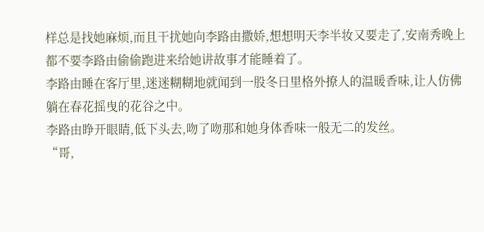样总是找她麻烦,而且干扰她向李路由撒娇,想想明天李半妆又要走了,安南秀晚上都不要李路由偷偷跑进来给她讲故事才能睡着了。
李路由睡在客厅里,迷迷糊糊地就闻到一股冬日里格外撩人的温暖香味,让人仿佛躺在春花摇曳的花谷之中。
李路由睁开眼睛,低下头去,吻了吻那和她身体香味一般无二的发丝。
“哥,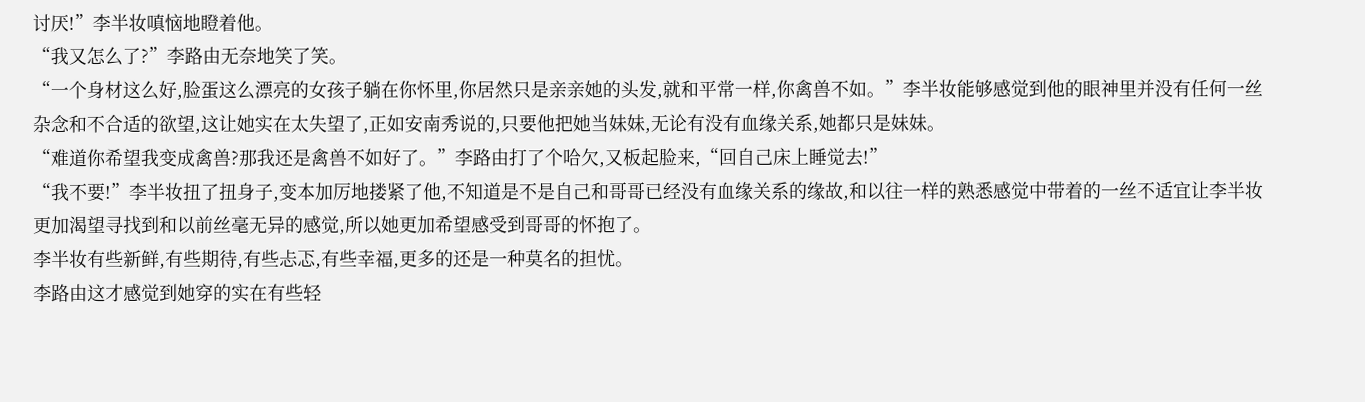讨厌!”李半妆嗔恼地瞪着他。
“我又怎么了?”李路由无奈地笑了笑。
“一个身材这么好,脸蛋这么漂亮的女孩子躺在你怀里,你居然只是亲亲她的头发,就和平常一样,你禽兽不如。”李半妆能够感觉到他的眼神里并没有任何一丝杂念和不合适的欲望,这让她实在太失望了,正如安南秀说的,只要他把她当妹妹,无论有没有血缘关系,她都只是妹妹。
“难道你希望我变成禽兽?那我还是禽兽不如好了。”李路由打了个哈欠,又板起脸来,“回自己床上睡觉去!”
“我不要!”李半妆扭了扭身子,变本加厉地搂紧了他,不知道是不是自己和哥哥已经没有血缘关系的缘故,和以往一样的熟悉感觉中带着的一丝不适宜让李半妆更加渴望寻找到和以前丝毫无异的感觉,所以她更加希望感受到哥哥的怀抱了。
李半妆有些新鲜,有些期待,有些忐忑,有些幸福,更多的还是一种莫名的担忧。
李路由这才感觉到她穿的实在有些轻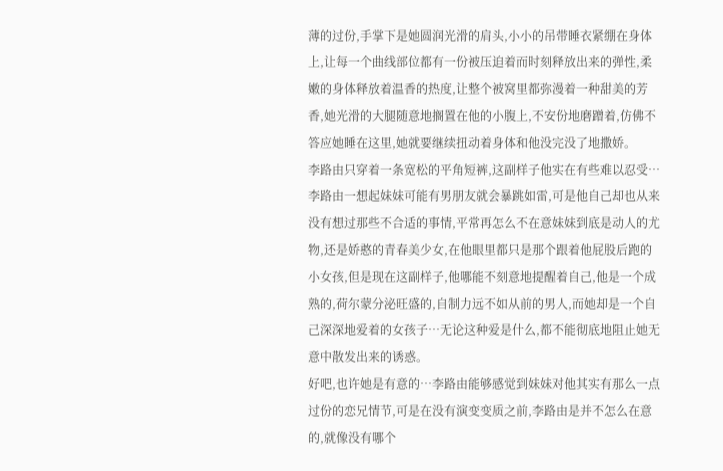薄的过份,手掌下是她圆润光滑的肩头,小小的吊带睡衣紧绷在身体上,让每一个曲线部位都有一份被压迫着而时刻释放出来的弹性,柔嫩的身体释放着温香的热度,让整个被窝里都弥漫着一种甜美的芳香,她光滑的大腿随意地搁置在他的小腹上,不安份地磨蹭着,仿佛不答应她睡在这里,她就要继续扭动着身体和他没完没了地撒娇。
李路由只穿着一条宽松的平角短裤,这副样子他实在有些难以忍受…李路由一想起妹妹可能有男朋友就会暴跳如雷,可是他自己却也从来没有想过那些不合适的事情,平常再怎么不在意妹妹到底是动人的尤物,还是娇憨的青春美少女,在他眼里都只是那个跟着他屁股后跑的小女孩,但是现在这副样子,他哪能不刻意地提醒着自己,他是一个成熟的,荷尔蒙分泌旺盛的,自制力远不如从前的男人,而她却是一个自己深深地爱着的女孩子…无论这种爱是什么,都不能彻底地阻止她无意中散发出来的诱惑。
好吧,也许她是有意的…李路由能够感觉到妹妹对他其实有那么一点过份的恋兄情节,可是在没有演变变质之前,李路由是并不怎么在意的,就像没有哪个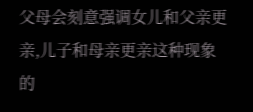父母会刻意强调女儿和父亲更亲,儿子和母亲更亲这种现象的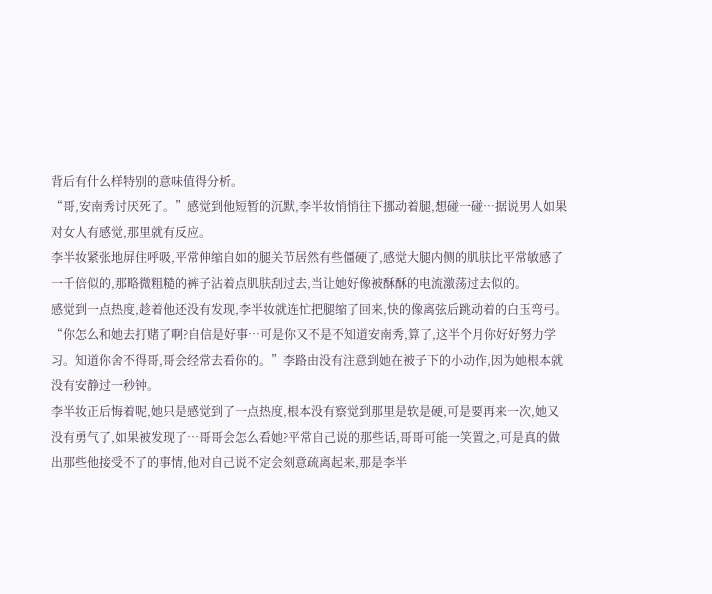背后有什么样特别的意味值得分析。
“哥,安南秀讨厌死了。”感觉到他短暂的沉默,李半妆悄悄往下挪动着腿,想碰一碰…据说男人如果对女人有感觉,那里就有反应。
李半妆紧张地屏住呼吸,平常伸缩自如的腿关节居然有些僵硬了,感觉大腿内侧的肌肤比平常敏感了一千倍似的,那略微粗糙的裤子沾着点肌肤刮过去,当让她好像被酥酥的电流激荡过去似的。
感觉到一点热度,趁着他还没有发现,李半妆就连忙把腿缩了回来,快的像离弦后跳动着的白玉弯弓。
“你怎么和她去打赌了啊?自信是好事…可是你又不是不知道安南秀,算了,这半个月你好好努力学习。知道你舍不得哥,哥会经常去看你的。”李路由没有注意到她在被子下的小动作,因为她根本就没有安静过一秒钟。
李半妆正后悔着呢,她只是感觉到了一点热度,根本没有察觉到那里是软是硬,可是要再来一次,她又没有勇气了,如果被发现了…哥哥会怎么看她?平常自己说的那些话,哥哥可能一笑置之,可是真的做出那些他接受不了的事情,他对自己说不定会刻意疏离起来,那是李半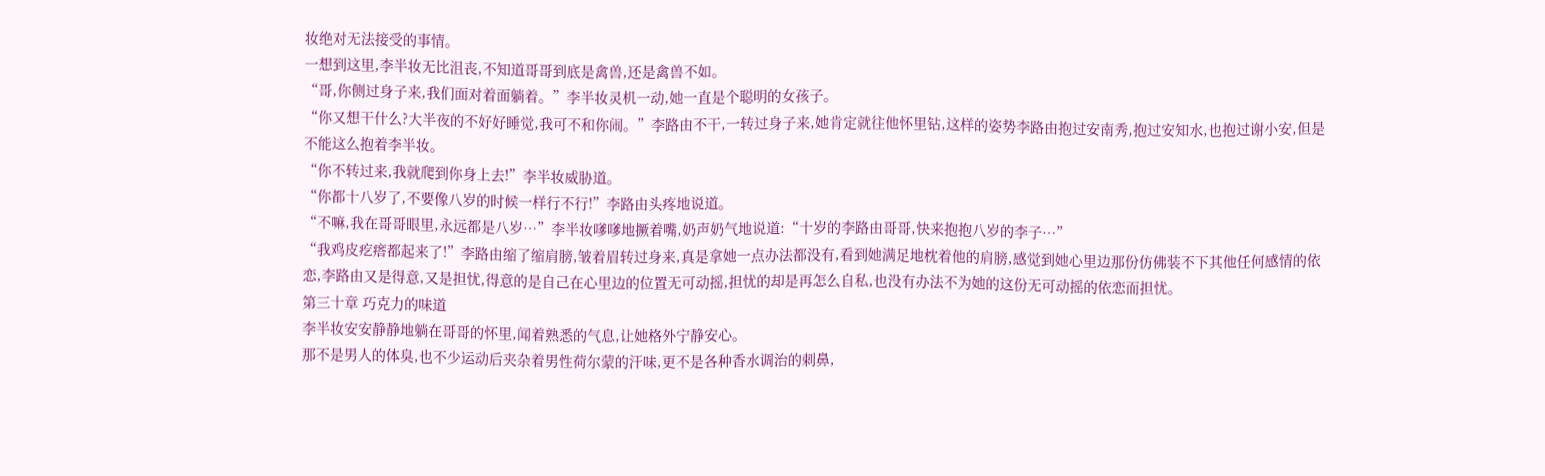妆绝对无法接受的事情。
一想到这里,李半妆无比沮丧,不知道哥哥到底是禽兽,还是禽兽不如。
“哥,你侧过身子来,我们面对着面躺着。”李半妆灵机一动,她一直是个聪明的女孩子。
“你又想干什么?大半夜的不好好睡觉,我可不和你闹。”李路由不干,一转过身子来,她肯定就往他怀里钻,这样的姿势李路由抱过安南秀,抱过安知水,也抱过谢小安,但是不能这么抱着李半妆。
“你不转过来,我就爬到你身上去!”李半妆威胁道。
“你都十八岁了,不要像八岁的时候一样行不行!”李路由头疼地说道。
“不嘛,我在哥哥眼里,永远都是八岁…”李半妆嗲嗲地撅着嘴,奶声奶气地说道:“十岁的李路由哥哥,快来抱抱八岁的李子…”
“我鸡皮疙瘩都起来了!”李路由缩了缩肩膀,皱着眉转过身来,真是拿她一点办法都没有,看到她满足地枕着他的肩膀,感觉到她心里边那份仿佛装不下其他任何感情的依恋,李路由又是得意,又是担忧,得意的是自己在心里边的位置无可动摇,担忧的却是再怎么自私,也没有办法不为她的这份无可动摇的依恋而担忧。
第三十章 巧克力的味道
李半妆安安静静地躺在哥哥的怀里,闻着熟悉的气息,让她格外宁静安心。
那不是男人的体臭,也不少运动后夹杂着男性荷尔蒙的汗味,更不是各种香水调治的刺鼻,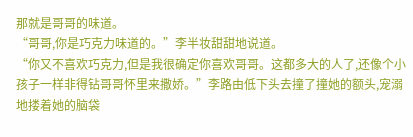那就是哥哥的味道。
“哥哥,你是巧克力味道的。”李半妆甜甜地说道。
“你又不喜欢巧克力,但是我很确定你喜欢哥哥。这都多大的人了,还像个小孩子一样非得钻哥哥怀里来撒娇。”李路由低下头去撞了撞她的额头,宠溺地搂着她的脑袋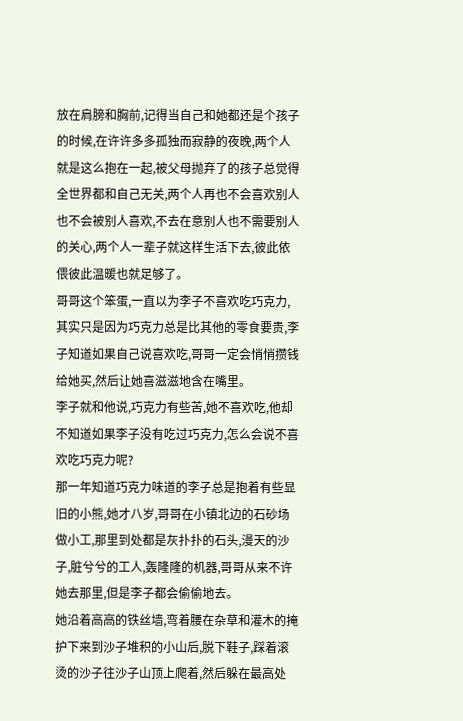放在肩膀和胸前,记得当自己和她都还是个孩子的时候,在许许多多孤独而寂静的夜晚,两个人就是这么抱在一起,被父母抛弃了的孩子总觉得全世界都和自己无关,两个人再也不会喜欢别人也不会被别人喜欢,不去在意别人也不需要别人的关心,两个人一辈子就这样生活下去,彼此依偎彼此温暖也就足够了。
哥哥这个笨蛋,一直以为李子不喜欢吃巧克力,其实只是因为巧克力总是比其他的零食要贵,李子知道如果自己说喜欢吃,哥哥一定会悄悄攒钱给她买,然后让她喜滋滋地含在嘴里。
李子就和他说,巧克力有些苦,她不喜欢吃,他却不知道如果李子没有吃过巧克力,怎么会说不喜欢吃巧克力呢?
那一年知道巧克力味道的李子总是抱着有些显旧的小熊,她才八岁,哥哥在小镇北边的石砂场做小工,那里到处都是灰扑扑的石头,漫天的沙子,脏兮兮的工人,轰隆隆的机器,哥哥从来不许她去那里,但是李子都会偷偷地去。
她沿着高高的铁丝墙,弯着腰在杂草和灌木的掩护下来到沙子堆积的小山后,脱下鞋子,踩着滚烫的沙子往沙子山顶上爬着,然后躲在最高处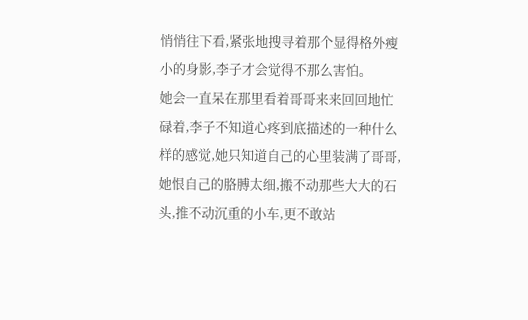悄悄往下看,紧张地搜寻着那个显得格外瘦小的身影,李子才会觉得不那么害怕。
她会一直呆在那里看着哥哥来来回回地忙碌着,李子不知道心疼到底描述的一种什么样的感觉,她只知道自己的心里装满了哥哥,她恨自己的胳膊太细,搬不动那些大大的石头,推不动沉重的小车,更不敢站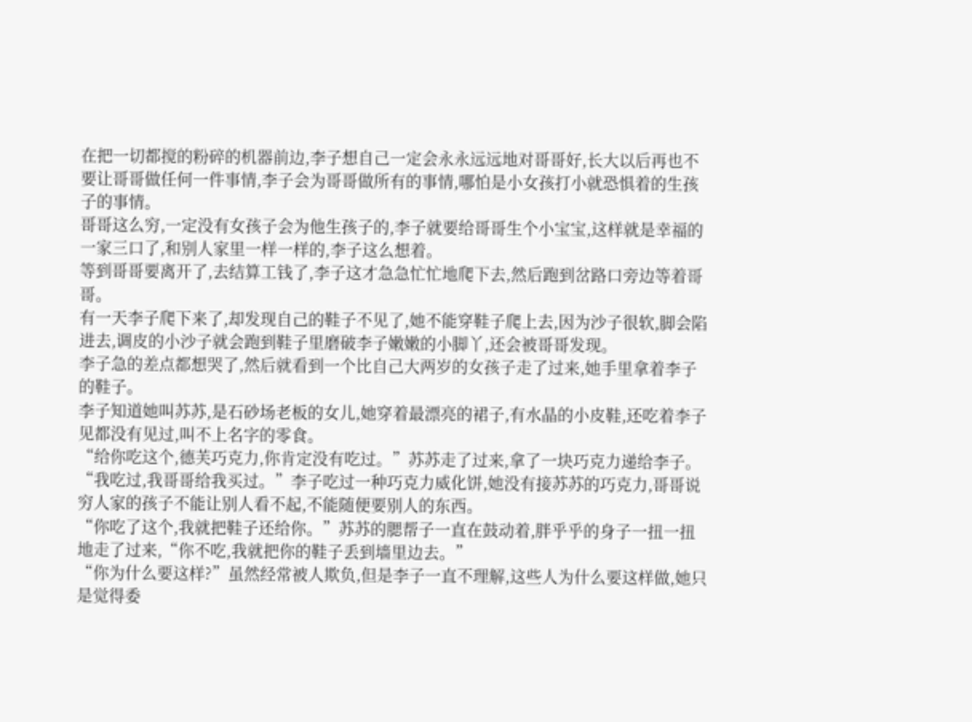在把一切都搅的粉碎的机器前边,李子想自己一定会永永远远地对哥哥好,长大以后再也不要让哥哥做任何一件事情,李子会为哥哥做所有的事情,哪怕是小女孩打小就恐惧着的生孩子的事情。
哥哥这么穷,一定没有女孩子会为他生孩子的,李子就要给哥哥生个小宝宝,这样就是幸福的一家三口了,和别人家里一样一样的,李子这么想着。
等到哥哥要离开了,去结算工钱了,李子这才急急忙忙地爬下去,然后跑到岔路口旁边等着哥哥。
有一天李子爬下来了,却发现自己的鞋子不见了,她不能穿鞋子爬上去,因为沙子很软,脚会陷进去,调皮的小沙子就会跑到鞋子里磨破李子嫩嫩的小脚丫,还会被哥哥发现。
李子急的差点都想哭了,然后就看到一个比自己大两岁的女孩子走了过来,她手里拿着李子的鞋子。
李子知道她叫苏苏,是石砂场老板的女儿,她穿着最漂亮的裙子,有水晶的小皮鞋,还吃着李子见都没有见过,叫不上名字的零食。
“给你吃这个,德芙巧克力,你肯定没有吃过。”苏苏走了过来,拿了一块巧克力递给李子。
“我吃过,我哥哥给我买过。”李子吃过一种巧克力威化饼,她没有接苏苏的巧克力,哥哥说穷人家的孩子不能让别人看不起,不能随便要别人的东西。
“你吃了这个,我就把鞋子还给你。”苏苏的腮帮子一直在鼓动着,胖乎乎的身子一扭一扭地走了过来,“你不吃,我就把你的鞋子丢到墙里边去。”
“你为什么要这样?”虽然经常被人欺负,但是李子一直不理解,这些人为什么要这样做,她只是觉得委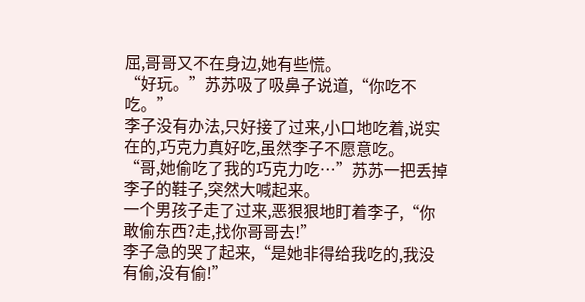屈,哥哥又不在身边,她有些慌。
“好玩。”苏苏吸了吸鼻子说道,“你吃不吃。”
李子没有办法,只好接了过来,小口地吃着,说实在的,巧克力真好吃,虽然李子不愿意吃。
“哥,她偷吃了我的巧克力吃…”苏苏一把丢掉李子的鞋子,突然大喊起来。
一个男孩子走了过来,恶狠狠地盯着李子,“你敢偷东西?走,找你哥哥去!”
李子急的哭了起来,“是她非得给我吃的,我没有偷,没有偷!”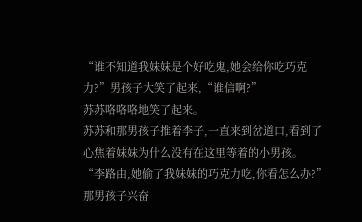“谁不知道我妹妹是个好吃鬼,她会给你吃巧克力?”男孩子大笑了起来,“谁信啊?”
苏苏咯咯咯地笑了起来。
苏苏和那男孩子推着李子,一直来到岔道口,看到了心焦着妹妹为什么没有在这里等着的小男孩。
“李路由,她偷了我妹妹的巧克力吃,你看怎么办?”那男孩子兴奋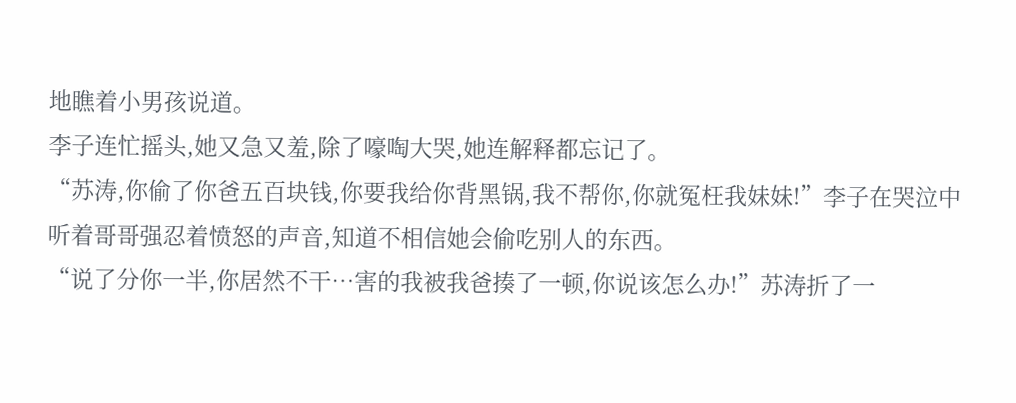地瞧着小男孩说道。
李子连忙摇头,她又急又羞,除了嚎啕大哭,她连解释都忘记了。
“苏涛,你偷了你爸五百块钱,你要我给你背黑锅,我不帮你,你就冤枉我妹妹!”李子在哭泣中听着哥哥强忍着愤怒的声音,知道不相信她会偷吃别人的东西。
“说了分你一半,你居然不干…害的我被我爸揍了一顿,你说该怎么办!”苏涛折了一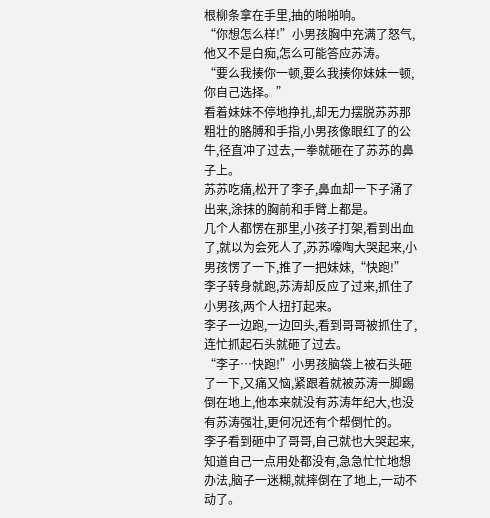根柳条拿在手里,抽的啪啪响。
“你想怎么样!”小男孩胸中充满了怒气,他又不是白痴,怎么可能答应苏涛。
“要么我揍你一顿,要么我揍你妹妹一顿,你自己选择。”
看着妹妹不停地挣扎,却无力摆脱苏苏那粗壮的胳膊和手指,小男孩像眼红了的公牛,径直冲了过去,一拳就砸在了苏苏的鼻子上。
苏苏吃痛,松开了李子,鼻血却一下子涌了出来,涂抹的胸前和手臂上都是。
几个人都愣在那里,小孩子打架,看到出血了,就以为会死人了,苏苏嚎啕大哭起来,小男孩愣了一下,推了一把妹妹,“快跑!”
李子转身就跑,苏涛却反应了过来,抓住了小男孩,两个人扭打起来。
李子一边跑,一边回头,看到哥哥被抓住了,连忙抓起石头就砸了过去。
“李子…快跑!”小男孩脑袋上被石头砸了一下,又痛又恼,紧跟着就被苏涛一脚踢倒在地上,他本来就没有苏涛年纪大,也没有苏涛强壮,更何况还有个帮倒忙的。
李子看到砸中了哥哥,自己就也大哭起来,知道自己一点用处都没有,急急忙忙地想办法,脑子一迷糊,就摔倒在了地上,一动不动了。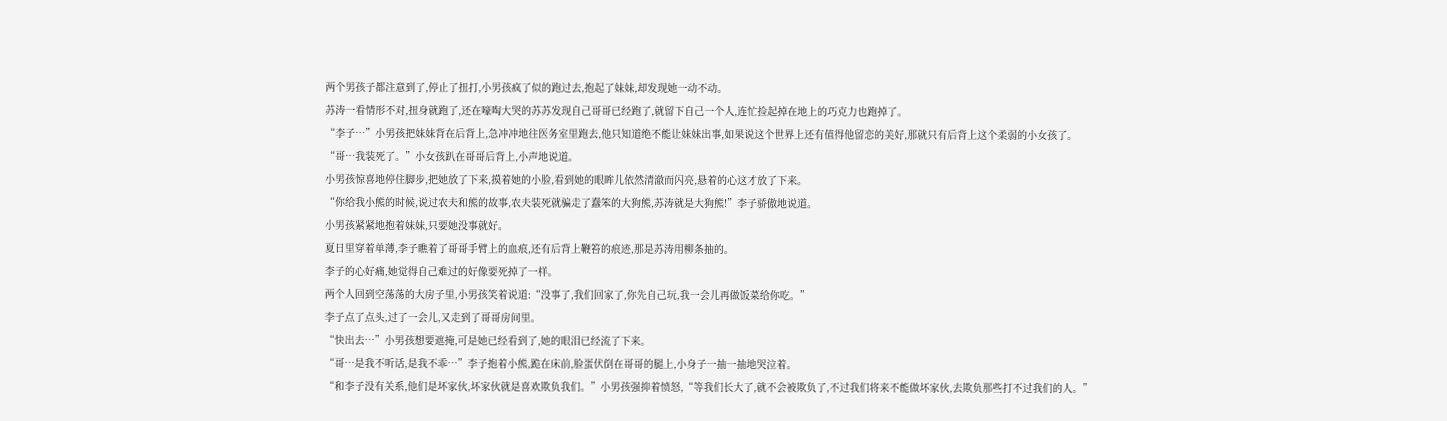两个男孩子都注意到了,停止了扭打,小男孩疯了似的跑过去,抱起了妹妹,却发现她一动不动。
苏涛一看情形不对,扭身就跑了,还在嚎啕大哭的苏苏发现自己哥哥已经跑了,就留下自己一个人,连忙捡起掉在地上的巧克力也跑掉了。
“李子…”小男孩把妹妹背在后背上,急冲冲地往医务室里跑去,他只知道绝不能让妹妹出事,如果说这个世界上还有值得他留恋的美好,那就只有后背上这个柔弱的小女孩了。
“哥…我装死了。”小女孩趴在哥哥后背上,小声地说道。
小男孩惊喜地停住脚步,把她放了下来,摸着她的小脸,看到她的眼眸儿依然清澈而闪亮,悬着的心这才放了下来。
“你给我小熊的时候,说过农夫和熊的故事,农夫装死就骗走了蠢笨的大狗熊,苏涛就是大狗熊!”李子骄傲地说道。
小男孩紧紧地抱着妹妹,只要她没事就好。
夏日里穿着单薄,李子瞧着了哥哥手臂上的血痕,还有后背上鞭笞的痕迹,那是苏涛用柳条抽的。
李子的心好痛,她觉得自己难过的好像要死掉了一样。
两个人回到空荡荡的大房子里,小男孩笑着说道:“没事了,我们回家了,你先自己玩,我一会儿再做饭菜给你吃。”
李子点了点头,过了一会儿,又走到了哥哥房间里。
“快出去…”小男孩想要遮掩,可是她已经看到了,她的眼泪已经流了下来。
“哥…是我不听话,是我不乖…”李子抱着小熊,跪在床前,脸蛋伏倒在哥哥的腿上,小身子一抽一抽地哭泣着。
“和李子没有关系,他们是坏家伙,坏家伙就是喜欢欺负我们。”小男孩强抑着愤怒,“等我们长大了,就不会被欺负了,不过我们将来不能做坏家伙,去欺负那些打不过我们的人。”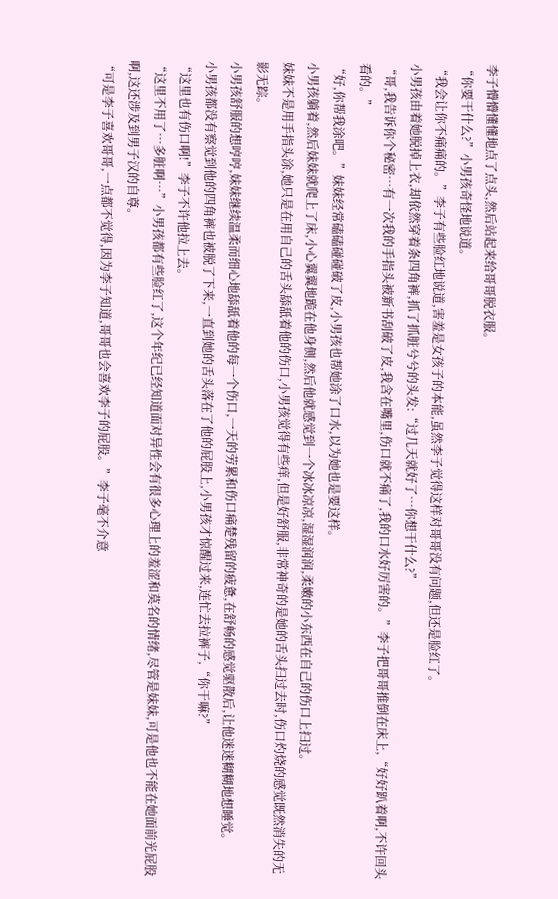李子懵懵懂懂地点了点头,然后站起来给哥哥脱衣服。
“你要干什么?”小男孩奇怪地说道。
“我会让你不痛痛的。”李子有些脸红地说道,害羞是女孩子的本能,虽然李子觉得这样对哥哥没有问题,但还是脸红了。
小男孩由着她脱掉上衣,却依然穿着条四角裤,抓了抓脏兮兮的头发:“过几天就好了…你想干什么?”
“哥,我告诉你个秘密…有一次我的手指头被新书刮破了皮,我含在嘴里,伤口就不痛了,我的口水好厉害的。”李子把哥哥推倒在床上,“好好趴着啊,不许回头看的。”
“好,你帮我涂吧。”妹妹经常磕磕碰碰破了皮,小男孩也帮她涂了口水,以为她也是要这样。
小男孩躺着,然后妹妹就爬上了床,小心翼翼地跪在他身侧,然后他就感觉到一个冰冰凉凉,湿湿润润,柔嫩的小东西在自己的伤口上扫过。
妹妹不是用手指头涂,她只是在用自己的舌头舔舐着他的伤口,小男孩觉得有些痒,但是好舒服,非常神奇的是她的舌头扫过去时,伤口灼烧的感觉既然消失的无影无踪。
小男孩舒服的想哼哼,妹妹继续温柔而细心地舔舐着他的每一个伤口,一天的劳累和伤口痛楚残留的疲惫,在舒畅的感觉驱散后,让他迷迷糊糊地想睡觉。
小男孩都没有察觉到他的四角裤也被脱了下来,一直到她的舌头落在了他的屁股上,小男孩才惊醒过来,连忙去拉裤子,“你干嘛?”
“这里也有伤口啊!”李子不许他拉上去。
“这里不用了…多脏啊…”小男孩都有些脸红了,这个年纪已经知道面对异性会有很多心理上的羞涩和莫名的情绪,尽管是妹妹,可是他也不能在她面前光屁股啊,这还涉及到男子汉的自尊。
“可是李子喜欢哥哥,一点都不觉得,因为李子知道,哥哥也会喜欢李子的屁股。”李子毫不介意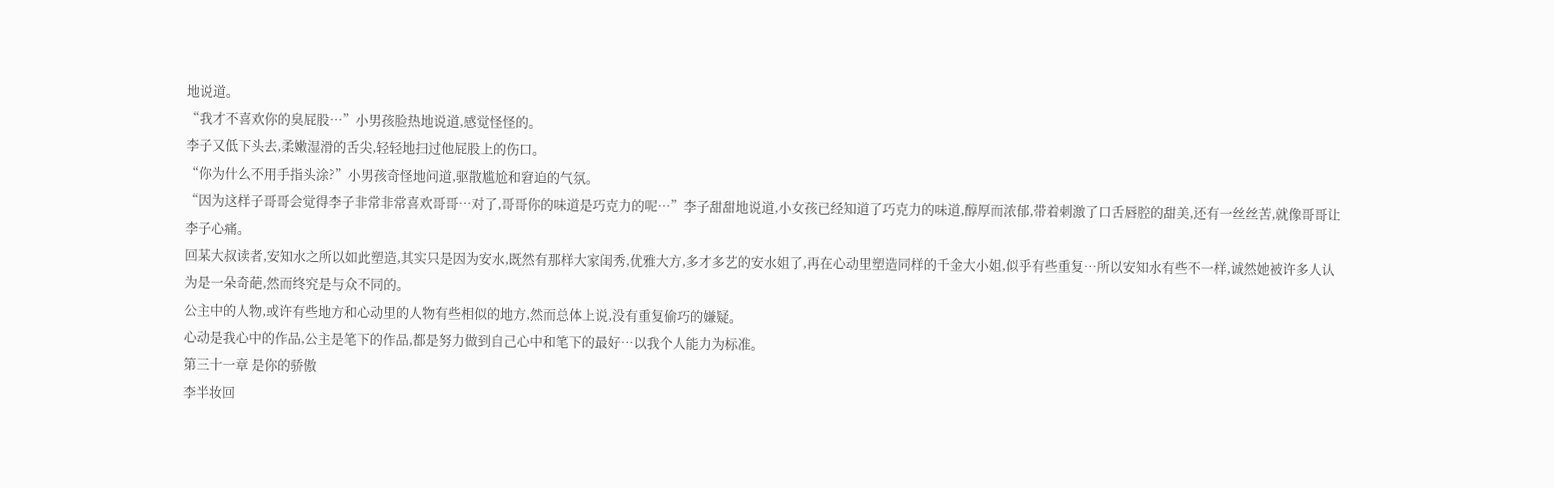地说道。
“我才不喜欢你的臭屁股…”小男孩脸热地说道,感觉怪怪的。
李子又低下头去,柔嫩湿滑的舌尖,轻轻地扫过他屁股上的伤口。
“你为什么不用手指头涂?”小男孩奇怪地问道,驱散尴尬和窘迫的气氛。
“因为这样子哥哥会觉得李子非常非常喜欢哥哥…对了,哥哥你的味道是巧克力的呢…”李子甜甜地说道,小女孩已经知道了巧克力的味道,醇厚而浓郁,带着刺激了口舌唇腔的甜美,还有一丝丝苦,就像哥哥让李子心痛。
回某大叔读者,安知水之所以如此塑造,其实只是因为安水,既然有那样大家闺秀,优雅大方,多才多艺的安水姐了,再在心动里塑造同样的千金大小姐,似乎有些重复…所以安知水有些不一样,诚然她被许多人认为是一朵奇葩,然而终究是与众不同的。
公主中的人物,或许有些地方和心动里的人物有些相似的地方,然而总体上说,没有重复偷巧的嫌疑。
心动是我心中的作品,公主是笔下的作品,都是努力做到自己心中和笔下的最好…以我个人能力为标准。
第三十一章 是你的骄傲
李半妆回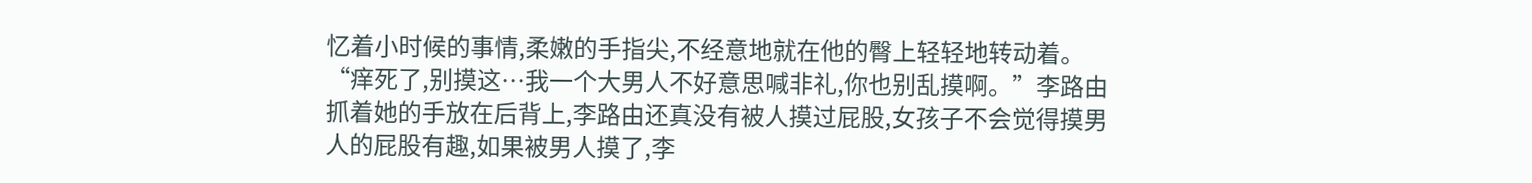忆着小时候的事情,柔嫩的手指尖,不经意地就在他的臀上轻轻地转动着。
“痒死了,别摸这…我一个大男人不好意思喊非礼,你也别乱摸啊。”李路由抓着她的手放在后背上,李路由还真没有被人摸过屁股,女孩子不会觉得摸男人的屁股有趣,如果被男人摸了,李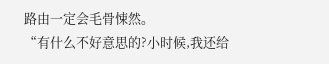路由一定会毛骨悚然。
“有什么不好意思的?小时候,我还给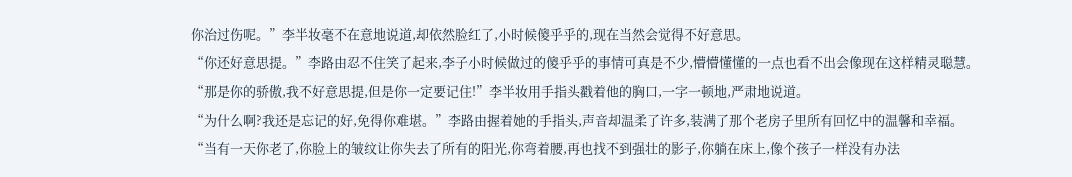你治过伤呢。”李半妆毫不在意地说道,却依然脸红了,小时候傻乎乎的,现在当然会觉得不好意思。
“你还好意思提。”李路由忍不住笑了起来,李子小时候做过的傻乎乎的事情可真是不少,懵懵懂懂的一点也看不出会像现在这样精灵聪慧。
“那是你的骄傲,我不好意思提,但是你一定要记住!”李半妆用手指头戳着他的胸口,一字一顿地,严肃地说道。
“为什么啊?我还是忘记的好,免得你难堪。”李路由握着她的手指头,声音却温柔了许多,装满了那个老房子里所有回忆中的温馨和幸福。
“当有一天你老了,你脸上的皱纹让你失去了所有的阳光,你弯着腰,再也找不到强壮的影子,你躺在床上,像个孩子一样没有办法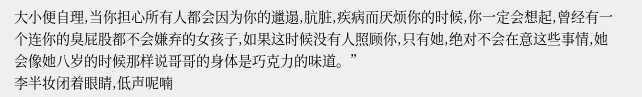大小便自理,当你担心所有人都会因为你的邋遢,肮脏,疾病而厌烦你的时候,你一定会想起,曾经有一个连你的臭屁股都不会嫌弃的女孩子,如果这时候没有人照顾你,只有她,绝对不会在意这些事情,她会像她八岁的时候那样说哥哥的身体是巧克力的味道。”
李半妆闭着眼睛,低声呢喃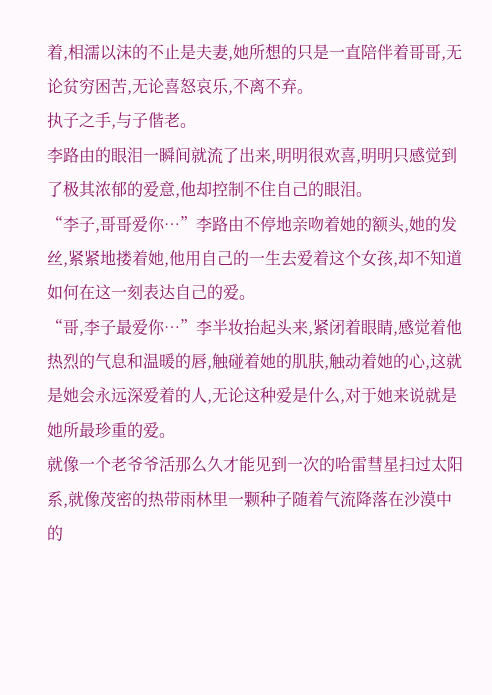着,相濡以沫的不止是夫妻,她所想的只是一直陪伴着哥哥,无论贫穷困苦,无论喜怒哀乐,不离不弃。
执子之手,与子偕老。
李路由的眼泪一瞬间就流了出来,明明很欢喜,明明只感觉到了极其浓郁的爱意,他却控制不住自己的眼泪。
“李子,哥哥爱你…”李路由不停地亲吻着她的额头,她的发丝,紧紧地搂着她,他用自己的一生去爱着这个女孩,却不知道如何在这一刻表达自己的爱。
“哥,李子最爱你…”李半妆抬起头来,紧闭着眼睛,感觉着他热烈的气息和温暖的唇,触碰着她的肌肤,触动着她的心,这就是她会永远深爱着的人,无论这种爱是什么,对于她来说就是她所最珍重的爱。
就像一个老爷爷活那么久才能见到一次的哈雷彗星扫过太阳系,就像茂密的热带雨林里一颗种子随着气流降落在沙漠中的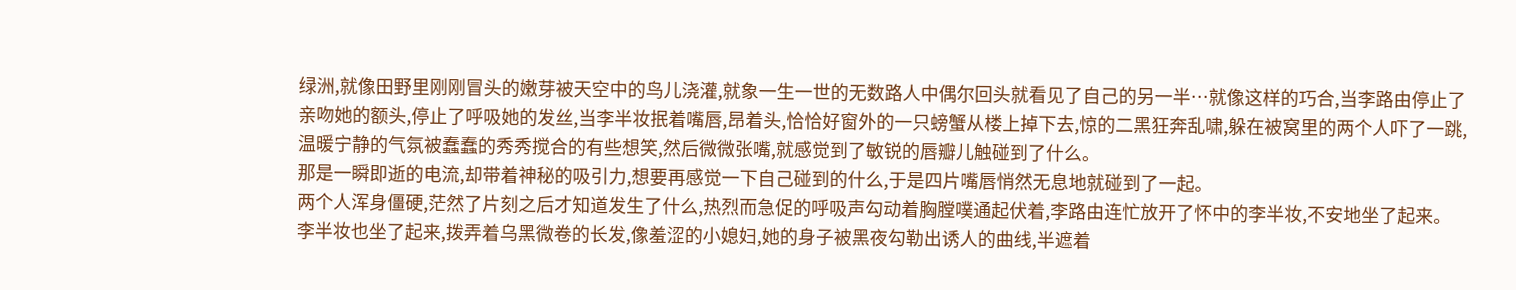绿洲,就像田野里刚刚冒头的嫩芽被天空中的鸟儿浇灌,就象一生一世的无数路人中偶尔回头就看见了自己的另一半…就像这样的巧合,当李路由停止了亲吻她的额头,停止了呼吸她的发丝,当李半妆抿着嘴唇,昂着头,恰恰好窗外的一只螃蟹从楼上掉下去,惊的二黑狂奔乱啸,躲在被窝里的两个人吓了一跳,温暖宁静的气氛被蠢蠢的秀秀搅合的有些想笑,然后微微张嘴,就感觉到了敏锐的唇瓣儿触碰到了什么。
那是一瞬即逝的电流,却带着神秘的吸引力,想要再感觉一下自己碰到的什么,于是四片嘴唇悄然无息地就碰到了一起。
两个人浑身僵硬,茫然了片刻之后才知道发生了什么,热烈而急促的呼吸声勾动着胸膛噗通起伏着,李路由连忙放开了怀中的李半妆,不安地坐了起来。
李半妆也坐了起来,拨弄着乌黑微卷的长发,像羞涩的小媳妇,她的身子被黑夜勾勒出诱人的曲线,半遮着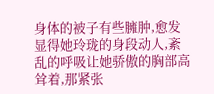身体的被子有些臃肿,愈发显得她玲珑的身段动人,紊乱的呼吸让她骄傲的胸部高耸着,那紧张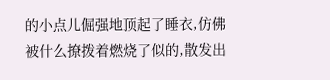的小点儿倔强地顶起了睡衣,仿佛被什么撩拨着燃烧了似的,散发出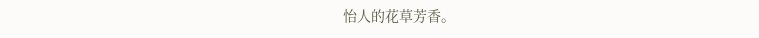怡人的花草芳香。